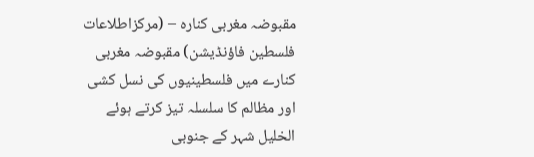مقبوضہ مغربی کنارہ – (مرکزاطلاعات فلسطین فاؤنڈیشن) مقبوضہ مغربی کنارے میں فلسطینیوں کی نسل کشی اور مظالم کا سلسلہ تیز کرتے ہوئے الخلیل شہر کے جنوبی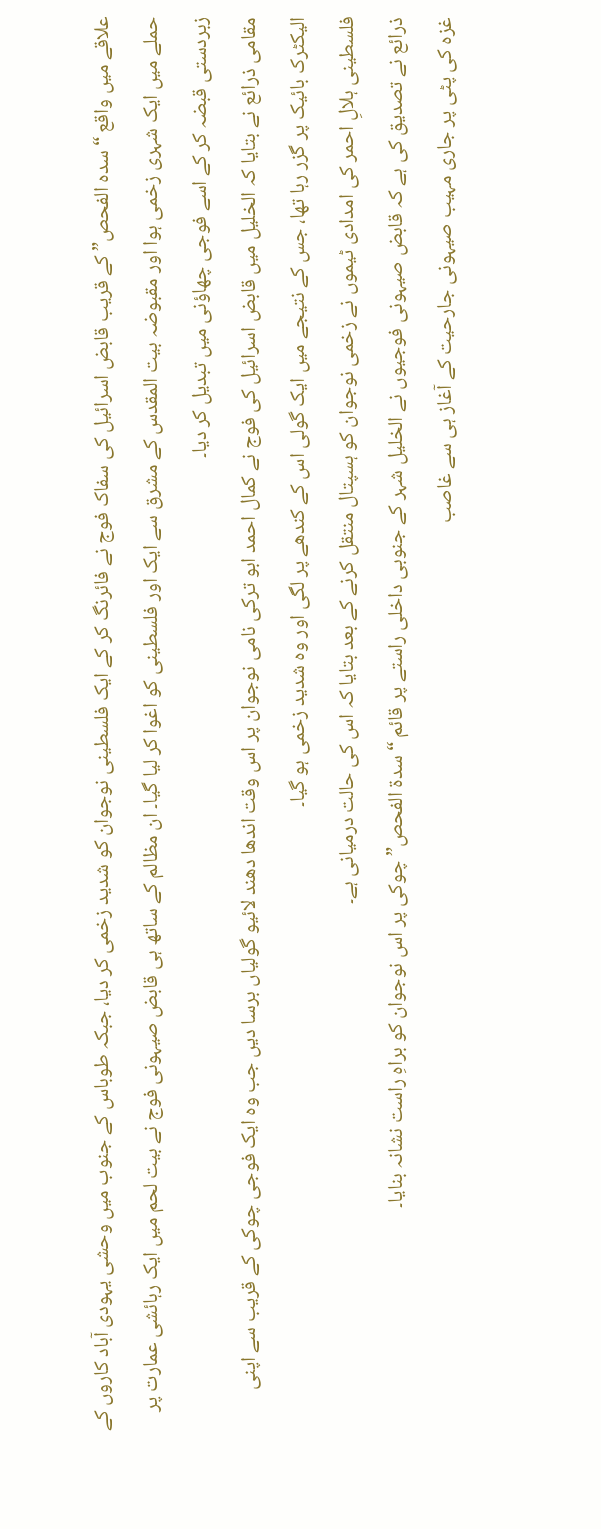علاقے میں واقع “سدہ الفحص” کے قریب قابض اسرائیل کی سفاک فوج نے فائرنگ کر کے ایک فلسطینی نوجوان کو شدید زخمی کر دیا، جبکہ طوباس کے جنوب میں وحشی یہودی آباد کاروں کے حملے میں ایک شہری زخمی ہوا اور مقبوضہ بیت المقدس کے مشرق سے ایک اور فلسطینی کو اغوا کر لیا گیا۔ ان مظالم کے ساتھ ہی قابض صیہونی فوج نے بیت لحم میں ایک رہائشی عمارت پر زبردستی قبضہ کر کے اسے فوجی چھاؤنی میں تبدیل کر دیا۔
مقامی ذرائع نے بتایا کہ الخلیل میں قابض اسرائیل کی فوج نے کمال احمد ابو ترکی نامی نوجوان پر اس وقت اندھا دھند لائیو گولیاں برسا دیں جب وہ ایک فوجی چوکی کے قریب سے اپنی الیکٹرک بائیک پر گزر رہا تھا، جس کے نتیجے میں ایک گولی اس کے کندھے پر لگی اور وہ شدید زخمی ہو گیا۔
فلسطینی ہلالِ احمر کی امدادی ٹیموں نے زخمی نوجوان کو ہسپتال منتقل کرنے کے بعد بتایا کہ اس کی حالت درمیانی ہے۔
ذرائع نے تصدیق کی ہے کہ قابض صیہونی فوجیوں نے الخلیل شہر کے جنوبی داخلی راستے پر قائم “سدۃ الفحص” چوکی پر اس نوجوان کو براہِ راست نشانہ بنایا۔
غزہ کی پٹی پر جاری مہیب صیہونی جارحیت کے آغاز ہی سے غاصب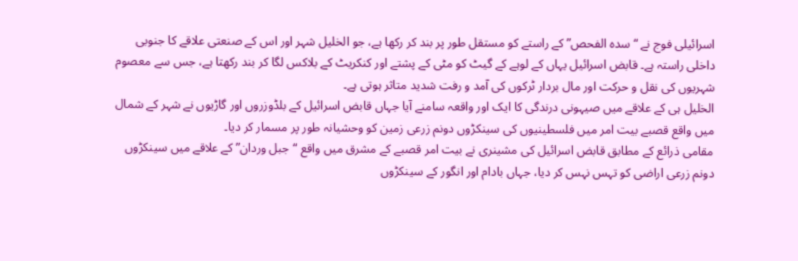اسرائیلی فوج نے “سدہ الفحص” کے راستے کو مستقل طور پر بند کر رکھا ہے، جو الخلیل شہر اور اس کے صنعتی علاقے کا جنوبی داخلی راستہ ہے۔ قابض اسرائیل یہاں کے لوہے کے گیٹ کو مٹی کے پشتے اور کنکریٹ کے بلاکس لگا کر بند رکھتا ہے، جس سے معصوم شہریوں کی نقل و حرکت اور مال بردار ٹرکوں کی آمد و رفت شدید متاثر ہوتی ہے۔
الخلیل ہی کے علاقے میں صیہونی درندگی کا ایک اور واقعہ سامنے آیا جہاں قابض اسرائیل کے بلڈوزروں اور گاڑیوں نے شہر کے شمال میں واقع قصبے بیت امر میں فلسطینیوں کی سینکڑوں دونم زرعی زمین کو وحشیانہ طور پر مسمار کر دیا۔
مقامی ذرائع کے مطابق قابض اسرائیل کی مشینری نے بیت امر قصبے کے مشرق میں واقع “جبل وردان” کے علاقے میں سینکڑوں دونم زرعی اراضی کو تہس نہس کر دیا، جہاں بادام اور انگور کے سینکڑوں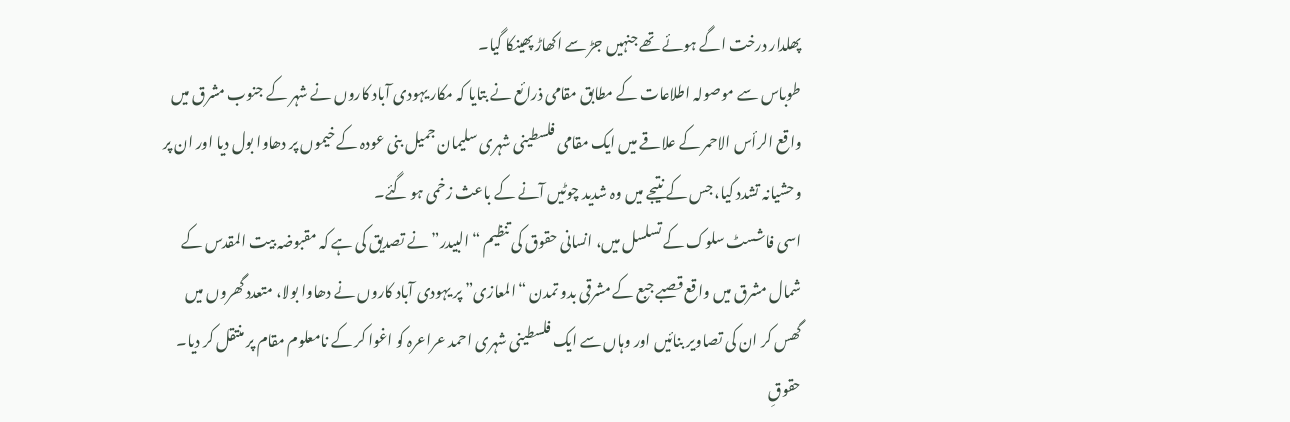پھلدار درخت اگے ہوئے تھے جنہیں جڑ سے اکھاڑ پھینکا گیا۔
طوباس سے موصولہ اطلاعات کے مطابق مقامی ذرائع نے بتایا کہ مکار یہودی آباد کاروں نے شہر کے جنوب مشرق میں واقع الرأس الاحمر کے علاقے میں ایک مقامی فلسطینی شہری سلیمان جمیل بنی عودہ کے خیموں پر دھاوا بول دیا اور ان پر وحشیانہ تشدد کیا، جس کے نتیجے میں وہ شدید چوٹیں آنے کے باعث زخمی ہو گئے۔
اسی فاشسٹ سلوک کے تسلسل میں، انسانی حقوق کی تنظیم “البیدر” نے تصدیق کی ہے کہ مقبوضہ بیت المقدس کے شمال مشرق میں واقع قصبے جبع کے مشرقی بدو تمدن “المعازی” پر یہودی آباد کاروں نے دھاوا بولا، متعدد گھروں میں گھس کر ان کی تصاویر بنائیں اور وہاں سے ایک فلسطینی شہری احمد عراعرہ کو اغوا کر کے نامعلوم مقام پر منتقل کر دیا۔
حقوقِ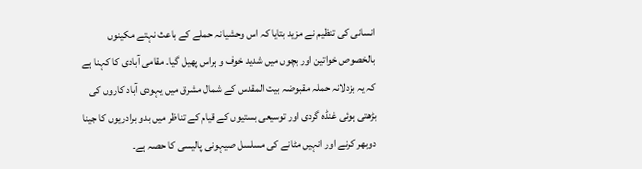انسانی کی تنظیم نے مزید بتایا کہ اس وحشیانہ حملے کے باعث نہتے مکینوں بالخصوص خواتین اور بچوں میں شدید خوف و ہراس پھیل گیا۔ مقامی آبادی کا کہنا ہے کہ یہ بزدلانہ حملہ مقبوضہ بیت المقدس کے شمال مشرق میں یہودی آباد کاروں کی بڑھتی ہوئی غنڈہ گردی اور توسیعی بستیوں کے قیام کے تناظر میں بدو برادریوں کا جینا دوبھر کرنے اور انہیں مٹانے کی مسلسل صیہونی پالیسی کا حصہ ہے۔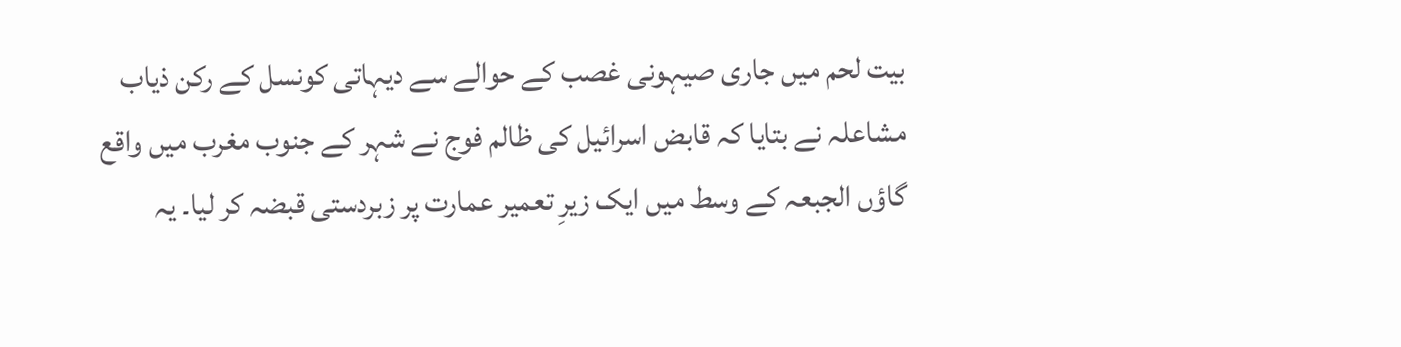بیت لحم میں جاری صیہونی غصب کے حوالے سے دیہاتی کونسل کے رکن ذیاب مشاعلہ نے بتایا کہ قابض اسرائیل کی ظالم فوج نے شہر کے جنوب مغرب میں واقع گاؤں الجبعہ کے وسط میں ایک زیرِ تعمیر عمارت پر زبردستی قبضہ کر لیا۔ یہ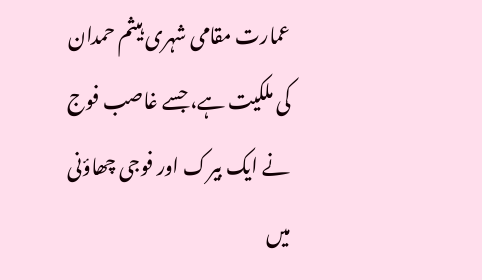عمارت مقامی شہری ہیثم حمدان کی ملکیت ہے، جسے غاصب فوج نے ایک بیرک اور فوجی چھاؤنی میں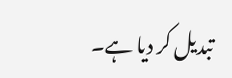تبدیل کر دیا ہے۔